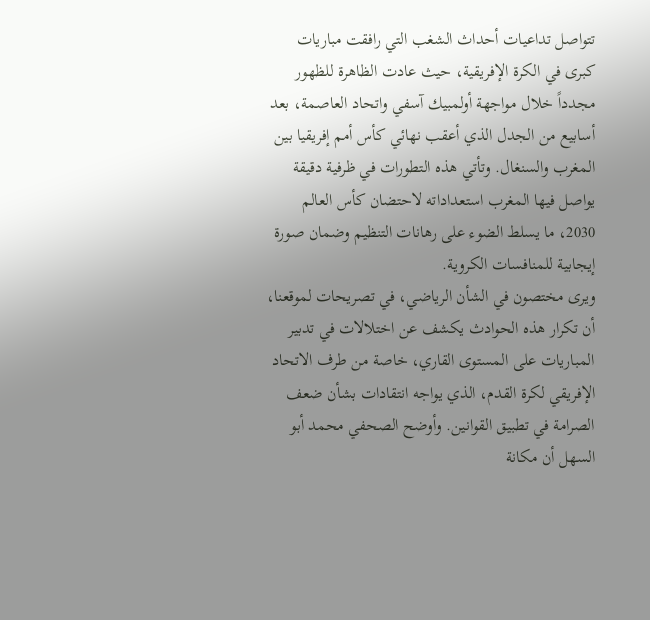تتواصل تداعيات أحداث الشغب التي رافقت مباريات كبرى في الكرة الإفريقية، حيث عادت الظاهرة للظهور مجدداً خلال مواجهة أولمبيك آسفي واتحاد العاصمة، بعد أسابيع من الجدل الذي أعقب نهائي كأس أمم إفريقيا بين المغرب والسنغال. وتأتي هذه التطورات في ظرفية دقيقة يواصل فيها المغرب استعداداته لاحتضان كأس العالم 2030، ما يسلط الضوء على رهانات التنظيم وضمان صورة إيجابية للمنافسات الكروية.
ويرى مختصون في الشأن الرياضي، في تصريحات لموقعنا، أن تكرار هذه الحوادث يكشف عن اختلالات في تدبير المباريات على المستوى القاري، خاصة من طرف الاتحاد الإفريقي لكرة القدم، الذي يواجه انتقادات بشأن ضعف الصرامة في تطبيق القوانين. وأوضح الصحفي محمد أبو السهل أن مكانة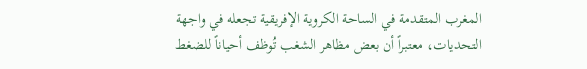المغرب المتقدمة في الساحة الكروية الإفريقية تجعله في واجهة التحديات، معتبراً أن بعض مظاهر الشغب تُوظف أحياناً للضغط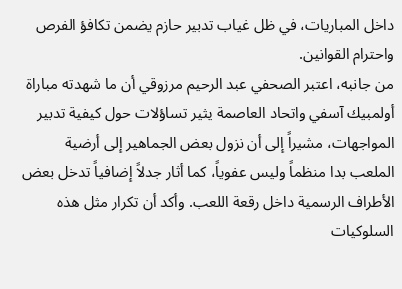داخل المباريات، في ظل غياب تدبير حازم يضمن تكافؤ الفرص واحترام القوانين.
من جانبه، اعتبر الصحفي عبد الرحيم مرزوقي أن ما شهدته مباراة أولمبيك آسفي واتحاد العاصمة يثير تساؤلات حول كيفية تدبير المواجهات، مشيراً إلى أن نزول بعض الجماهير إلى أرضية الملعب بدا منظماً وليس عفوياً، كما أثار جدلاً إضافياً تدخل بعض الأطراف الرسمية داخل رقعة اللعب. وأكد أن تكرار مثل هذه السلوكيات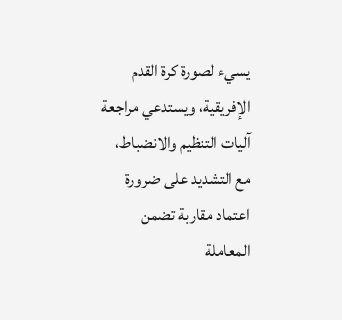يسيء لصورة كرة القدم الإفريقية، ويستدعي مراجعة آليات التنظيم والانضباط، مع التشديد على ضرورة اعتماد مقاربة تضمن المعاملة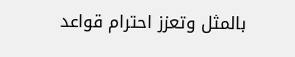بالمثل وتعزز احترام قواعد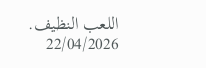اللعب النظيف.
22/04/2026